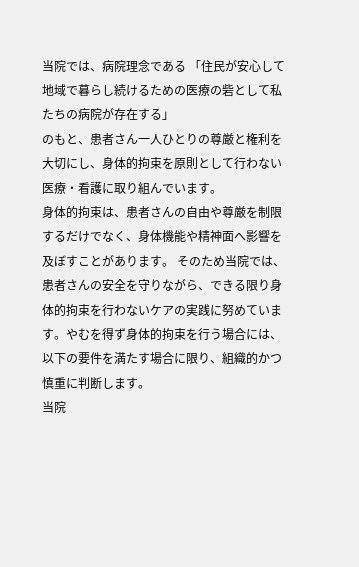当院では、病院理念である 「住民が安心して地域で暮らし続けるための医療の砦として私たちの病院が存在する」
のもと、患者さん一人ひとりの尊厳と権利を大切にし、身体的拘束を原則として行わない医療・看護に取り組んでいます。
身体的拘束は、患者さんの自由や尊厳を制限するだけでなく、身体機能や精神面へ影響を及ぼすことがあります。 そのため当院では、患者さんの安全を守りながら、できる限り身体的拘束を行わないケアの実践に努めています。やむを得ず身体的拘束を行う場合には、以下の要件を満たす場合に限り、組織的かつ慎重に判断します。
当院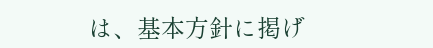は、基本方針に掲げ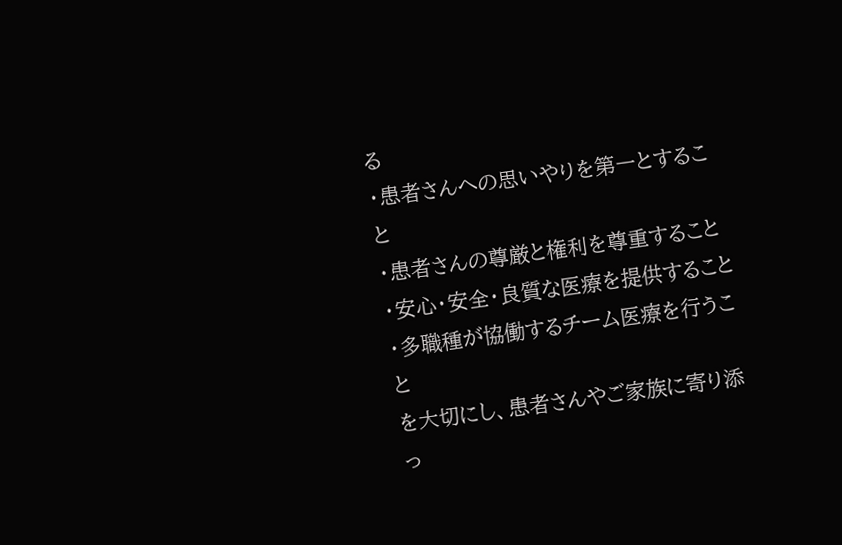る
・患者さんへの思いやりを第一とすること
・患者さんの尊厳と権利を尊重すること
・安心・安全・良質な医療を提供すること
・多職種が協働するチーム医療を行うこと
を大切にし、患者さんやご家族に寄り添っ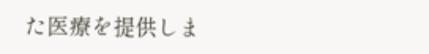た医療を提供しま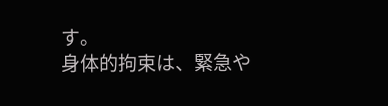す。
身体的拘束は、緊急や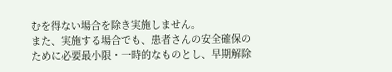むを得ない場合を除き実施しません。
また、実施する場合でも、患者さんの安全確保のために必要最小限・一時的なものとし、早期解除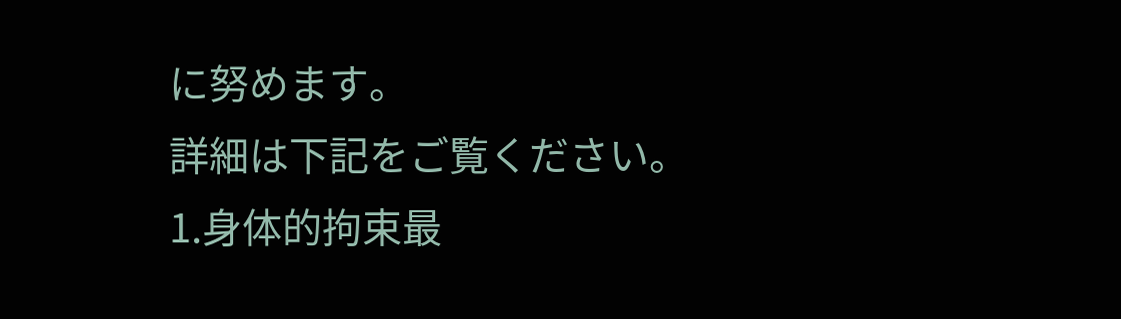に努めます。
詳細は下記をご覧ください。
1.身体的拘束最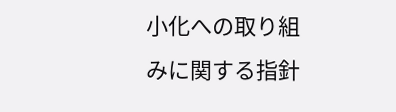小化への取り組みに関する指針